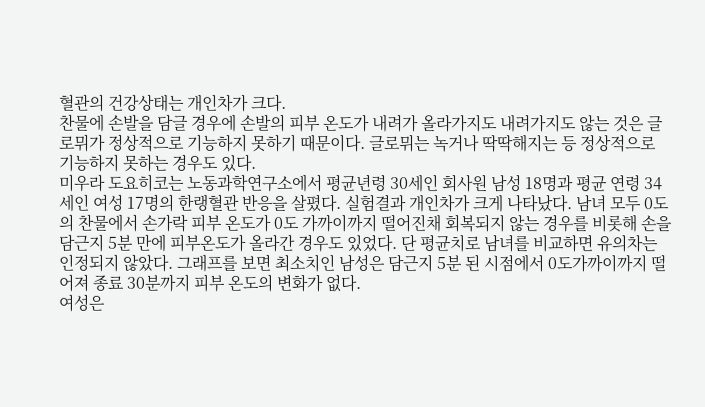혈관의 건강상태는 개인차가 크다.
찬물에 손발을 담글 경우에 손발의 피부 온도가 내려가 올라가지도 내려가지도 않는 것은 글로뮈가 정상적으로 기능하지 못하기 때문이다. 글로뮈는 녹거나 딱딱해지는 등 정상적으로 기능하지 못하는 경우도 있다.
미우라 도요히코는 노동과학연구소에서 평균년령 30세인 회사원 남성 18명과 평균 연령 34세인 여성 17명의 한랭혈관 반응을 살폈다. 실험결과 개인차가 크게 나타났다. 남녀 모두 0도의 찬물에서 손가락 피부 온도가 0도 가까이까지 떨어진채 회복되지 않는 경우를 비롯해 손을 담근지 5분 만에 피부온도가 올라간 경우도 있었다. 단 평균치로 남녀를 비교하면 유의차는 인정되지 않았다. 그래프를 보면 최소치인 남성은 담근지 5분 된 시점에서 0도가까이까지 떨어져 종료 30분까지 피부 온도의 변화가 없다.
여성은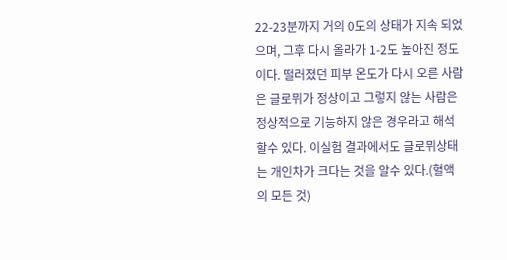22-23분까지 거의 0도의 상태가 지속 되었으며, 그후 다시 올라가 1-2도 높아진 정도이다. 떨러졌던 피부 온도가 다시 오른 사람은 글로뮈가 정상이고 그렇지 않는 사람은 정상적으로 기능하지 않은 경우라고 해석할수 있다. 이실험 결과에서도 글로뮈상태는 개인차가 크다는 것을 알수 있다.(혈액의 모든 것)